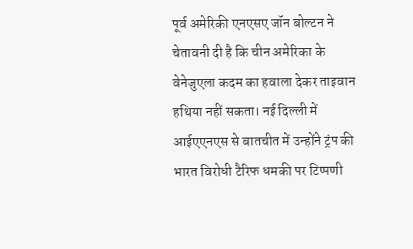पूर्व अमेरिकी एनएसए जॉन बोल्टन ने चेतावनी दी है कि चीन अमेरिका के वेनेजुएला कदम का हवाला देकर ताइवान हथिया नहीं सकता। नई दिल्ली में आईएएनएस से बातचीत में उन्होंने ट्रंप की भारत विरोधी टैरिफ धमकी पर टिप्पणी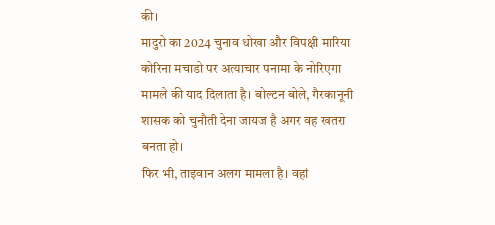की।
मादुरो का 2024 चुनाव धोखा और विपक्षी मारिया कोरिना मचाडो पर अत्याचार पनामा के नोरिएगा मामले की याद दिलाता है। बोल्टन बोले, गैरकानूनी शासक को चुनौती देना जायज है अगर वह खतरा बनता हो।
फिर भी, ताइवान अलग मामला है। वहां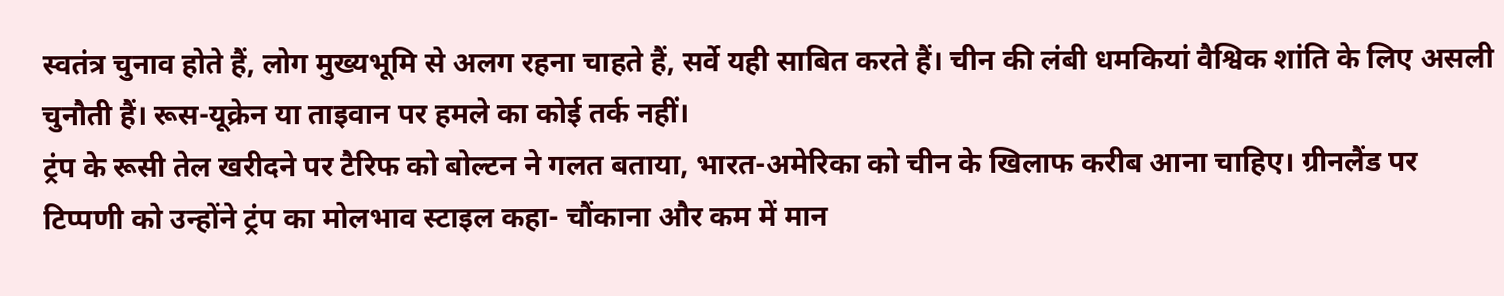स्वतंत्र चुनाव होते हैं, लोग मुख्यभूमि से अलग रहना चाहते हैं, सर्वे यही साबित करते हैं। चीन की लंबी धमकियां वैश्विक शांति के लिए असली चुनौती हैं। रूस-यूक्रेन या ताइवान पर हमले का कोई तर्क नहीं।
ट्रंप के रूसी तेल खरीदने पर टैरिफ को बोल्टन ने गलत बताया, भारत-अमेरिका को चीन के खिलाफ करीब आना चाहिए। ग्रीनलैंड पर टिप्पणी को उन्होंने ट्रंप का मोलभाव स्टाइल कहा- चौंकाना और कम में मान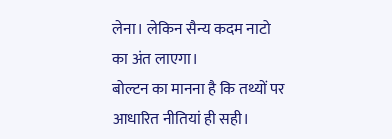लेना। लेकिन सैन्य कदम नाटो का अंत लाएगा।
बोल्टन का मानना है कि तथ्यों पर आधारित नीतियां ही सही।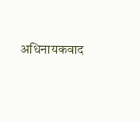अधिनायकवाद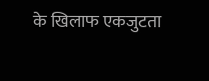के खिलाफ एकजुटता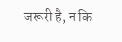जरूरी है, न कि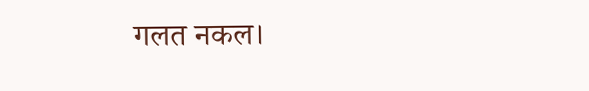गलत नकल।